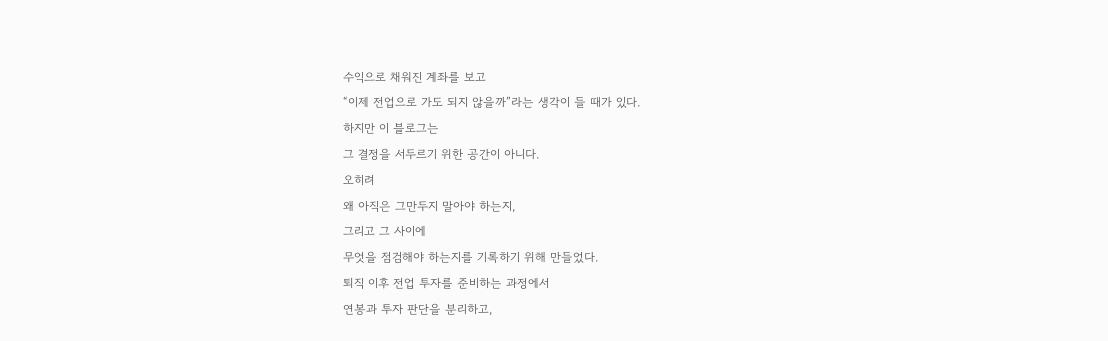수익으로 채워진 계좌를 보고
“이제 전업으로 가도 되지 않을까”라는 생각이 들 때가 있다.
하지만 이 블로그는
그 결정을 서두르기 위한 공간이 아니다.
오히려
왜 아직은 그만두지 말아야 하는지,
그리고 그 사이에
무엇을 점검해야 하는지를 기록하기 위해 만들었다.
퇴직 이후 전업 투자를 준비하는 과정에서
연봉과 투자 판단을 분리하고,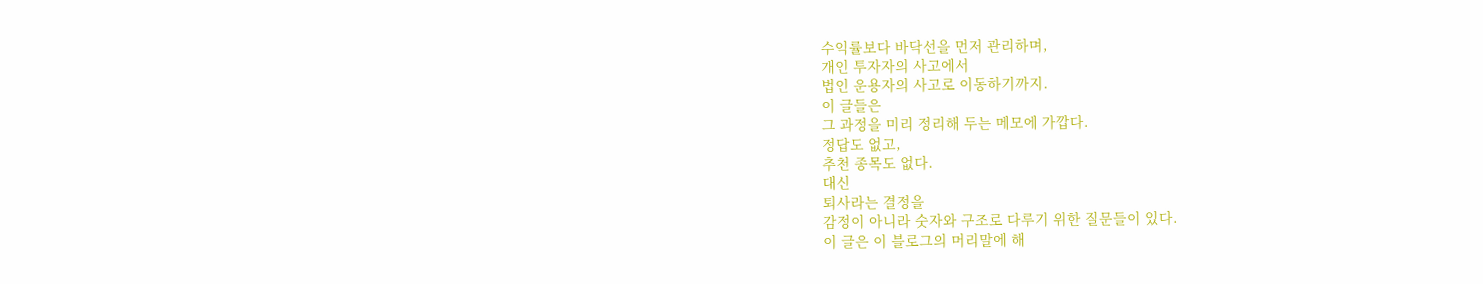수익률보다 바닥선을 먼저 관리하며,
개인 투자자의 사고에서
법인 운용자의 사고로 이동하기까지.
이 글들은
그 과정을 미리 정리해 두는 메모에 가깝다.
정답도 없고,
추천 종목도 없다.
대신
퇴사라는 결정을
감정이 아니라 숫자와 구조로 다루기 위한 질문들이 있다.
이 글은 이 블로그의 머리말에 해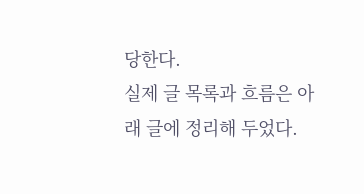당한다.
실제 글 목록과 흐름은 아래 글에 정리해 두었다.